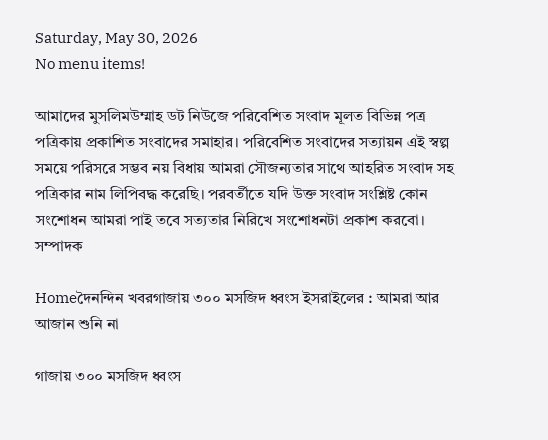Saturday, May 30, 2026
No menu items!

আমাদের মুসলিমউম্মাহ ডট নিউজে পরিবেশিত সংবাদ মূলত বিভিন্ন পত্র পত্রিকায় প্রকাশিত সংবাদের সমাহার। পরিবেশিত সংবাদের সত্যায়ন এই স্বল্প সময়ে পরিসরে সম্ভব নয় বিধায় আমরা সৌজন্যতার সাথে আহরিত সংবাদ সহ পত্রিকার নাম লিপিবদ্ধ করেছি। পরবর্তীতে যদি উক্ত সংবাদ সংশ্লিষ্ট কোন সংশোধন আমরা পাই তবে সত্যতার নিরিখে সংশোধনটা প্রকাশ করবো। সম্পাদক

Homeদৈনন্দিন খবরগাজায় ৩০০ মসজিদ ধ্বংস ইসরাইলের : আমরা আর আজান শুনি না

গাজায় ৩০০ মসজিদ ধ্বংস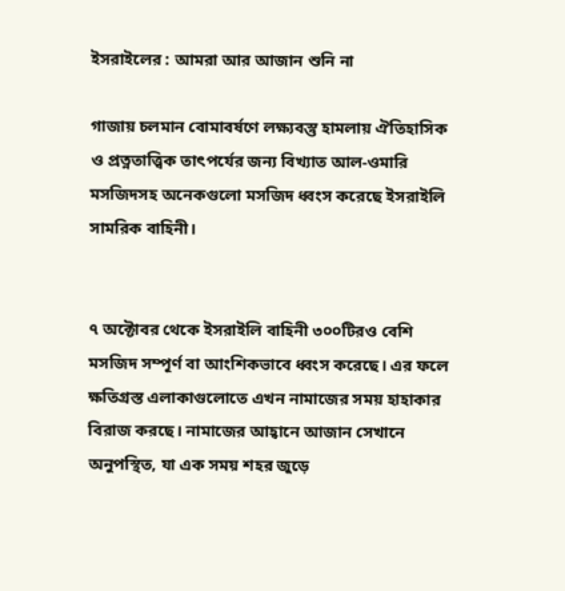ইসরাইলের : আমরা আর আজান শুনি না

গাজায় চলমান বোমাবর্ষণে লক্ষ্যবস্তু হামলায় ঐতিহাসিক ও প্রত্নতাত্ত্বিক তাৎপর্যের জন্য বিখ্যাত আল-ওমারি মসজিদসহ অনেকগুলো মসজিদ ধ্বংস করেছে ইসরাইলি সামরিক বাহিনী।


৭ অক্টোবর থেকে ইসরাইলি বাহিনী ৩০০টিরও বেশি মসজিদ সম্পূর্ণ বা আংশিকভাবে ধ্বংস করেছে। এর ফলে ক্ষতিগ্রস্ত এলাকাগুলোতে এখন নামাজের সময় হাহাকার বিরাজ করছে। নামাজের আহ্বানে আজান সেখানে অনুপস্থিত, যা এক সময় শহর জুড়ে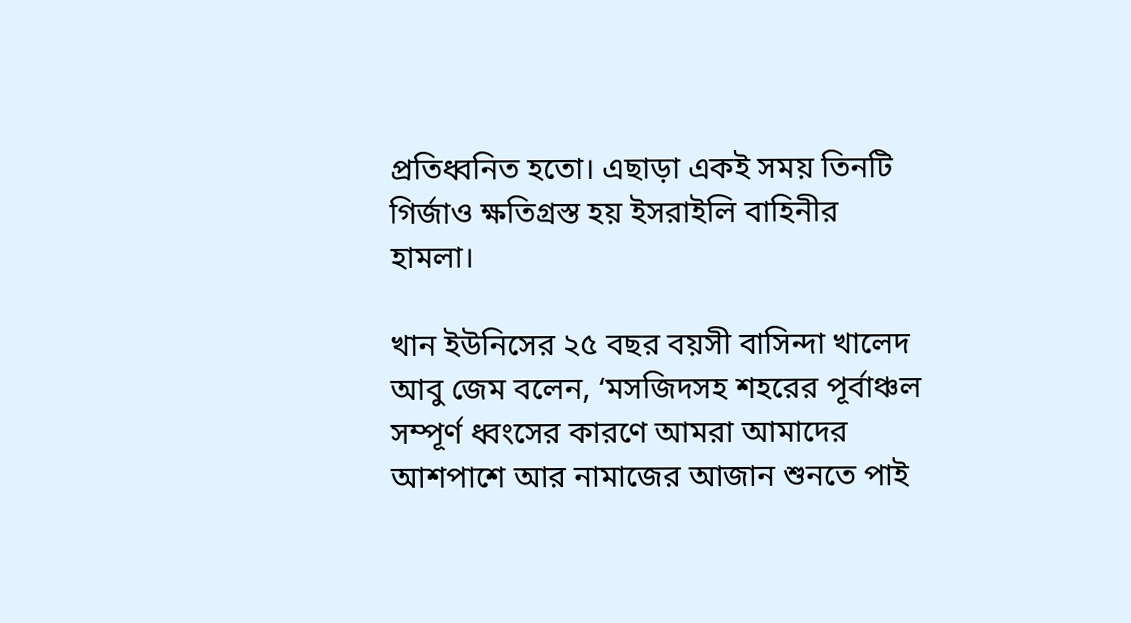প্রতিধ্বনিত হতো। এছাড়া একই সময় তিনটি গির্জাও ক্ষতিগ্রস্ত হয় ইসরাইলি বাহিনীর হামলা।

খান ইউনিসের ২৫ বছর বয়সী বাসিন্দা খালেদ আবু জেম বলেন, ‘মসজিদসহ শহরের পূর্বাঞ্চল সম্পূর্ণ ধ্বংসের কারণে আমরা আমাদের আশপাশে আর নামাজের আজান শুনতে পাই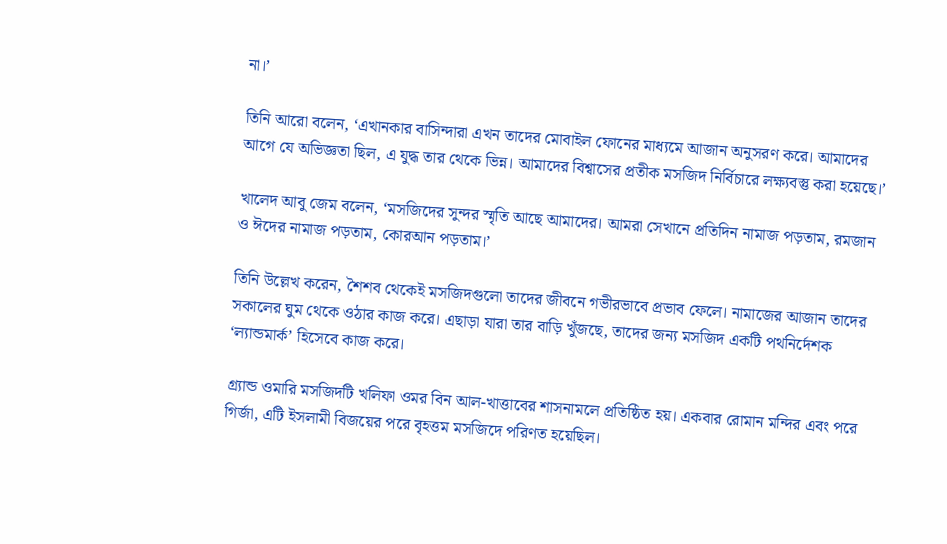না।’

তিনি আরো বলেন, ‘এখানকার বাসিন্দারা এখন তাদের মোবাইল ফোনের মাধ্যমে আজান অনুসরণ করে। আমাদের আগে যে অভিজ্ঞতা ছিল, এ যুদ্ধ তার থেকে ভিন্ন। আমাদের বিশ্বাসের প্রতীক মসজিদ নির্বিচারে লক্ষ্যবস্তু করা হয়েছে।’

খালেদ আবু জেম বলেন, ‘মসজিদের সুন্দর স্মৃতি আছে আমাদের। আমরা সেখানে প্রতিদিন নামাজ পড়তাম, রমজান ও ঈদের নামাজ পড়তাম, কোরআন পড়তাম।’

তিনি উল্লেখ করেন, শৈশব থেকেই মসজিদগুলো তাদের জীবনে গভীরভাবে প্রভাব ফেলে। নামাজের আজান তাদের সকালের ঘুম থেকে ওঠার কাজ করে। এছাড়া যারা তার বাড়ি খুঁজছে, তাদের জন্য মসজিদ একটি পথনির্দেশক ‘ল্যান্ডমার্ক’ হিসেবে কাজ করে।

গ্র্যান্ড ওমারি মসজিদটি খলিফা ওমর বিন আল-খাত্তাবের শাসনামলে প্রতিষ্ঠিত হয়। একবার রোমান মন্দির এবং পরে গির্জা, এটি ইসলামী বিজয়ের পরে বৃহত্তম মসজিদে পরিণত হয়েছিল।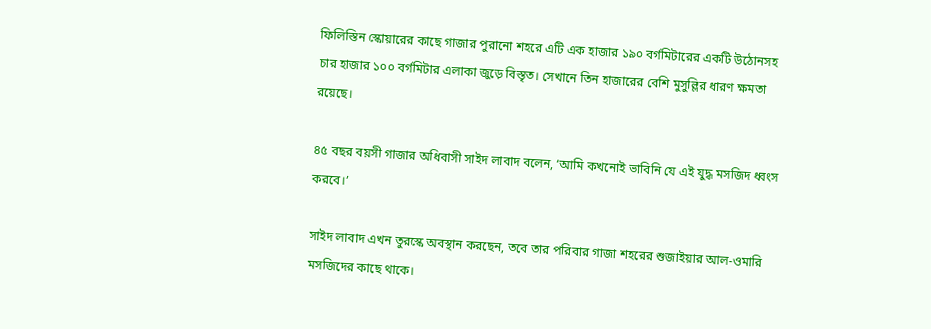ফিলিস্তিন স্কোয়ারের কাছে গাজার পুরানো শহরে এটি এক হাজার ১৯০ বর্গমিটারের একটি উঠোনসহ চার হাজার ১০০ বর্গমিটার এলাকা জুড়ে বিস্তৃত। সেখানে তিন হাজারের বেশি মুসুল্লির ধারণ ক্ষমতা রয়েছে।

৪৫ বছর বয়সী গাজার অধিবাসী সাইদ লাবাদ বলেন, ‘আমি কখনোই ভাবিনি যে এই যুদ্ধ মসজিদ ধ্বংস করবে।’

সাইদ লাবাদ এখন তুরস্কে অবস্থান করছেন, তবে তার পরিবার গাজা শহরের শুজাইয়ার আল-ওমারি মসজিদের কাছে থাকে।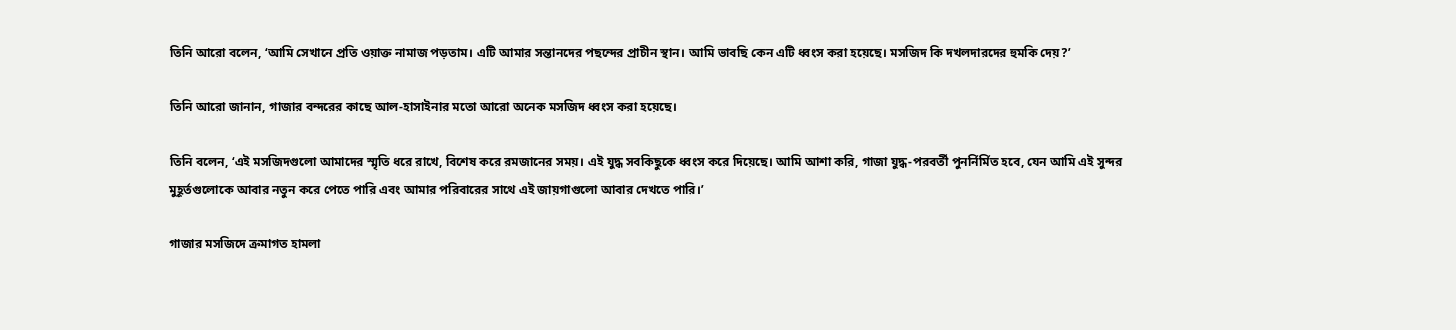তিনি আরো বলেন, ‘আমি সেখানে প্রতি ওয়াক্ত নামাজ পড়তাম। এটি আমার সন্তানদের পছন্দের প্রাচীন স্থান। আমি ভাবছি কেন এটি ধ্বংস করা হয়েছে। মসজিদ কি দখলদারদের হুমকি দেয়?’

তিনি আরো জানান, গাজার বন্দরের কাছে আল-হাসাইনার মতো আরো অনেক মসজিদ ধ্বংস করা হয়েছে।

তিনি বলেন, ‘এই মসজিদগুলো আমাদের স্মৃতি ধরে রাখে, বিশেষ করে রমজানের সময়। এই যুদ্ধ সবকিছুকে ধ্বংস করে দিয়েছে। আমি আশা করি, গাজা যুদ্ধ-পরবর্তী পুনর্নির্মিত হবে, যেন আমি এই সুন্দর মুহূর্তগুলোকে আবার নতুন করে পেতে পারি এবং আমার পরিবারের সাথে এই জায়গাগুলো আবার দেখতে পারি।’

গাজার মসজিদে ক্রমাগত হামলা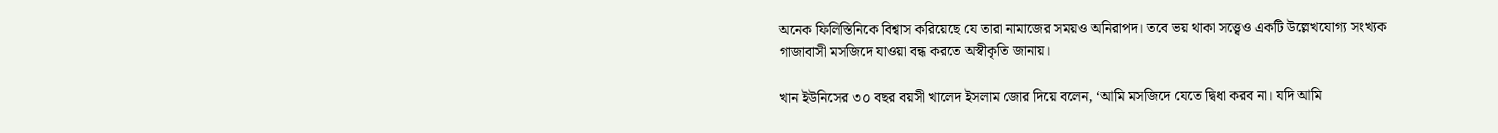অনেক ফিলিস্তিনিকে বিশ্বাস করিয়েছে যে তারা নামাজের সময়ও অনিরাপদ। তবে ভয় থাকা সত্ত্বেও একটি উল্লেখযোগ্য সংখ্যক গাজাবাসী মসজিদে যাওয়া বন্ধ করতে অস্বীকৃতি জানায়।

খান ইউনিসের ৩০ বছর বয়সী খালেদ ইসলাম জোর দিয়ে বলেন, ‘আমি মসজিদে যেতে দ্বিধা করব না। যদি আমি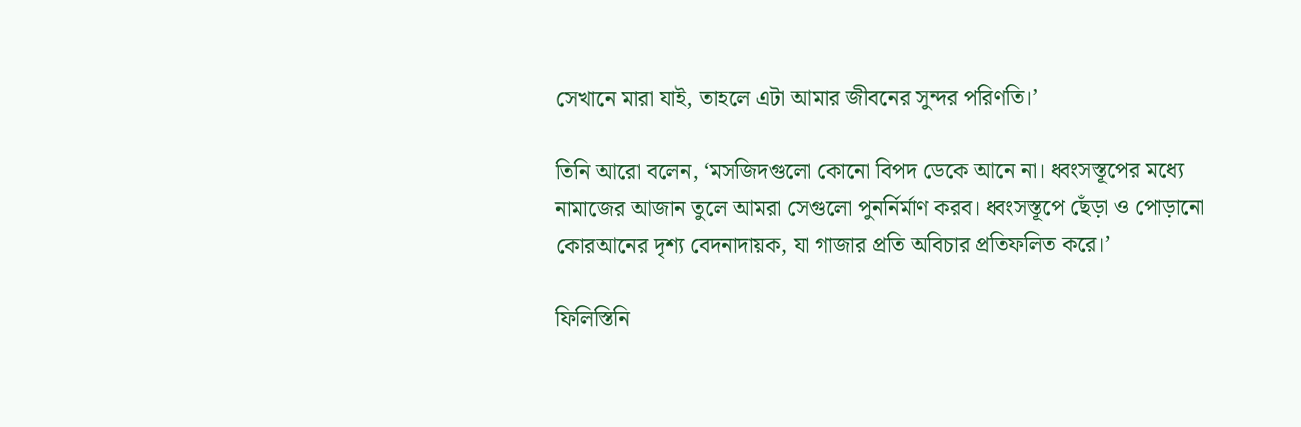সেখানে মারা যাই, তাহলে এটা আমার জীবনের সুন্দর পরিণতি।’

তিনি আরো বলেন, ‘মসজিদগুলো কোনো বিপদ ডেকে আনে না। ধ্বংসস্তূপের মধ্যে নামাজের আজান তুলে আমরা সেগুলো পুনর্নির্মাণ করব। ধ্বংসস্তূপে ছেঁড়া ও পোড়ানো কোরআনের দৃশ্য বেদনাদায়ক, যা গাজার প্রতি অবিচার প্রতিফলিত করে।’

ফিলিস্তিনি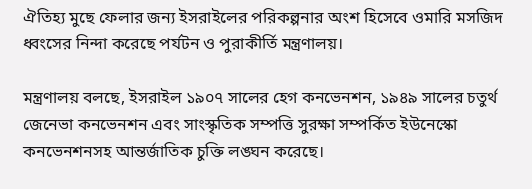ঐতিহ্য মুছে ফেলার জন্য ইসরাইলের পরিকল্পনার অংশ হিসেবে ওমারি মসজিদ ধ্বংসের নিন্দা করেছে পর্যটন ও পুরাকীর্তি মন্ত্রণালয়।

মন্ত্রণালয় বলছে, ইসরাইল ১৯০৭ সালের হেগ কনভেনশন, ১৯৪৯ সালের চতুর্থ জেনেভা কনভেনশন এবং সাংস্কৃতিক সম্পত্তি সুরক্ষা সম্পর্কিত ইউনেস্কো কনভেনশনসহ আন্তর্জাতিক চুক্তি লঙ্ঘন করেছে।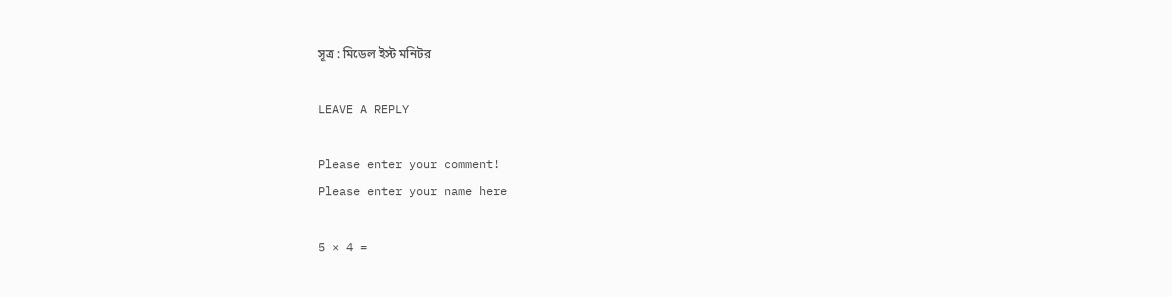সূত্র : মিডেল ইস্ট মনিটর

LEAVE A REPLY

Please enter your comment!
Please enter your name here

5 × 4 =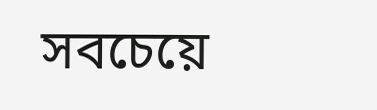সবচেয়ে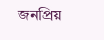জনপ্রিয়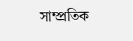সাম্প্রতিক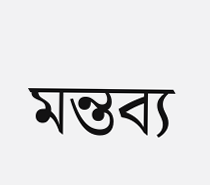মন্তব্য